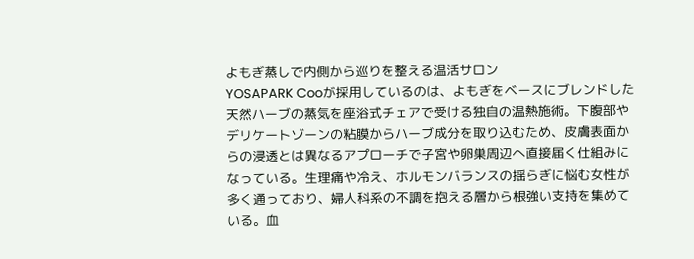よもぎ蒸しで内側から巡りを整える温活サロン
YOSAPARK Cooが採用しているのは、よもぎをベースにブレンドした天然ハーブの蒸気を座浴式チェアで受ける独自の温熱施術。下腹部やデリケートゾーンの粘膜からハーブ成分を取り込むため、皮膚表面からの浸透とは異なるアプローチで子宮や卵巣周辺へ直接届く仕組みになっている。生理痛や冷え、ホルモンバランスの揺らぎに悩む女性が多く通っており、婦人科系の不調を抱える層から根強い支持を集めている。血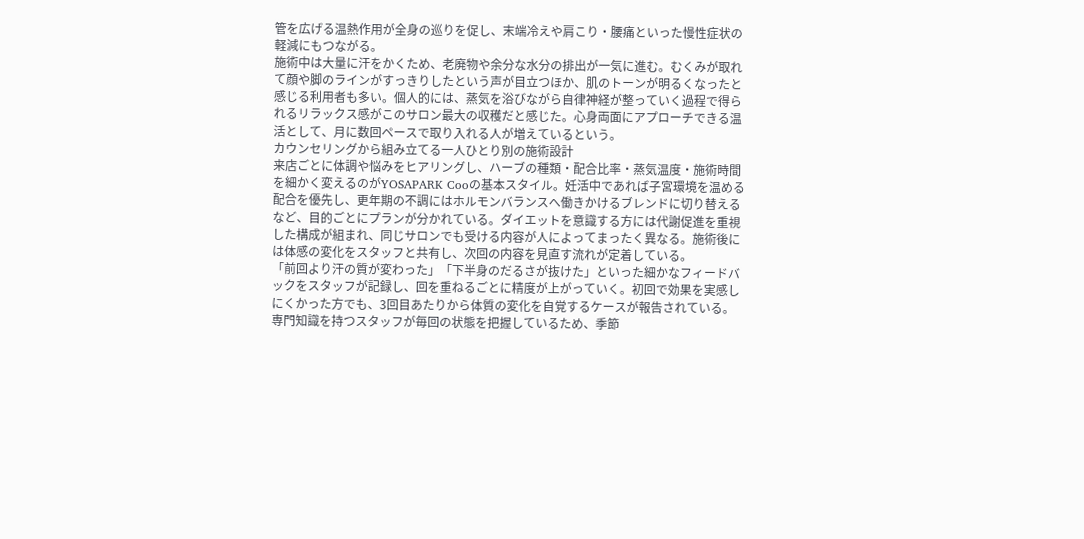管を広げる温熱作用が全身の巡りを促し、末端冷えや肩こり・腰痛といった慢性症状の軽減にもつながる。
施術中は大量に汗をかくため、老廃物や余分な水分の排出が一気に進む。むくみが取れて顔や脚のラインがすっきりしたという声が目立つほか、肌のトーンが明るくなったと感じる利用者も多い。個人的には、蒸気を浴びながら自律神経が整っていく過程で得られるリラックス感がこのサロン最大の収穫だと感じた。心身両面にアプローチできる温活として、月に数回ペースで取り入れる人が増えているという。
カウンセリングから組み立てる一人ひとり別の施術設計
来店ごとに体調や悩みをヒアリングし、ハーブの種類・配合比率・蒸気温度・施術時間を細かく変えるのがYOSAPARK Cooの基本スタイル。妊活中であれば子宮環境を温める配合を優先し、更年期の不調にはホルモンバランスへ働きかけるブレンドに切り替えるなど、目的ごとにプランが分かれている。ダイエットを意識する方には代謝促進を重視した構成が組まれ、同じサロンでも受ける内容が人によってまったく異なる。施術後には体感の変化をスタッフと共有し、次回の内容を見直す流れが定着している。
「前回より汗の質が変わった」「下半身のだるさが抜けた」といった細かなフィードバックをスタッフが記録し、回を重ねるごとに精度が上がっていく。初回で効果を実感しにくかった方でも、3回目あたりから体質の変化を自覚するケースが報告されている。専門知識を持つスタッフが毎回の状態を把握しているため、季節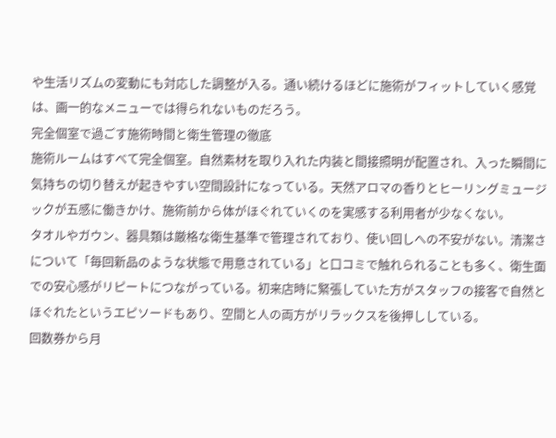や生活リズムの変動にも対応した調整が入る。通い続けるほどに施術がフィットしていく感覚は、画一的なメニューでは得られないものだろう。
完全個室で過ごす施術時間と衛生管理の徹底
施術ルームはすべて完全個室。自然素材を取り入れた内装と間接照明が配置され、入った瞬間に気持ちの切り替えが起きやすい空間設計になっている。天然アロマの香りとヒーリングミュージックが五感に働きかけ、施術前から体がほぐれていくのを実感する利用者が少なくない。
タオルやガウン、器具類は厳格な衛生基準で管理されており、使い回しへの不安がない。清潔さについて「毎回新品のような状態で用意されている」と口コミで触れられることも多く、衛生面での安心感がリピートにつながっている。初来店時に緊張していた方がスタッフの接客で自然とほぐれたというエピソードもあり、空間と人の両方がリラックスを後押ししている。
回数券から月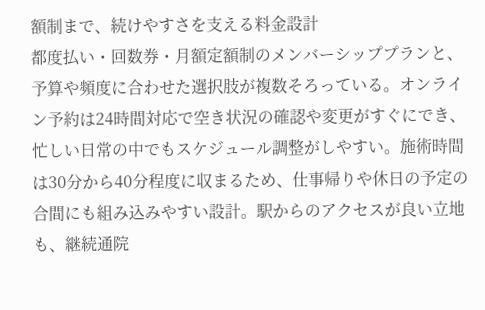額制まで、続けやすさを支える料金設計
都度払い・回数券・月額定額制のメンバーシッププランと、予算や頻度に合わせた選択肢が複数そろっている。オンライン予約は24時間対応で空き状況の確認や変更がすぐにでき、忙しい日常の中でもスケジュール調整がしやすい。施術時間は30分から40分程度に収まるため、仕事帰りや休日の予定の合間にも組み込みやすい設計。駅からのアクセスが良い立地も、継続通院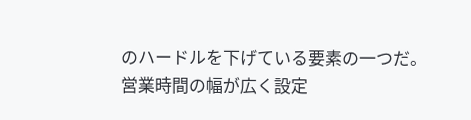のハードルを下げている要素の一つだ。
営業時間の幅が広く設定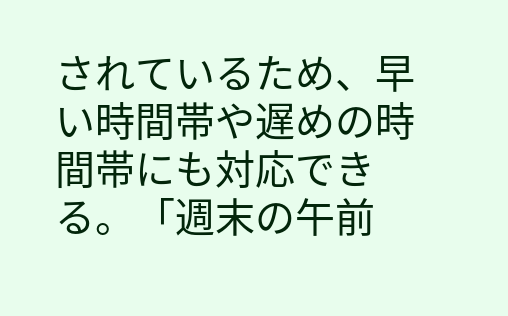されているため、早い時間帯や遅めの時間帯にも対応できる。「週末の午前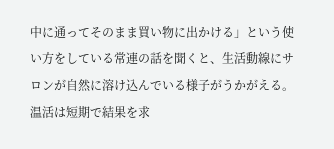中に通ってそのまま買い物に出かける」という使い方をしている常連の話を聞くと、生活動線にサロンが自然に溶け込んでいる様子がうかがえる。温活は短期で結果を求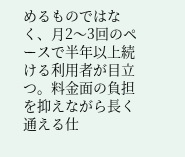めるものではなく、月2〜3回のペースで半年以上続ける利用者が目立つ。料金面の負担を抑えながら長く通える仕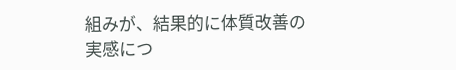組みが、結果的に体質改善の実感につ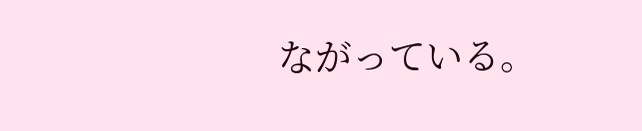ながっている。